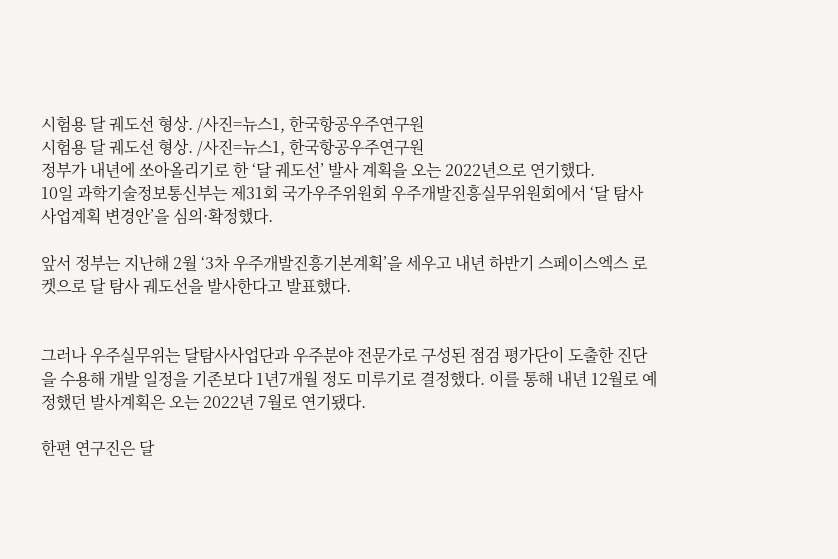시험용 달 궤도선 형상. /사진=뉴스1, 한국항공우주연구원
시험용 달 궤도선 형상. /사진=뉴스1, 한국항공우주연구원
정부가 내년에 쏘아올리기로 한 ‘달 궤도선’ 발사 계획을 오는 2022년으로 연기했다.
10일 과학기술정보통신부는 제31회 국가우주위원회 우주개발진흥실무위원회에서 ‘달 탐사 사업계획 변경안’을 심의·확정했다.

앞서 정부는 지난해 2월 ‘3차 우주개발진흥기본계획’을 세우고 내년 하반기 스페이스엑스 로켓으로 달 탐사 궤도선을 발사한다고 발표했다.


그러나 우주실무위는 달탐사사업단과 우주분야 전문가로 구성된 점검 평가단이 도출한 진단을 수용해 개발 일정을 기존보다 1년7개월 정도 미루기로 결정했다. 이를 통해 내년 12월로 예정했던 발사계획은 오는 2022년 7월로 연기됐다.

한편 연구진은 달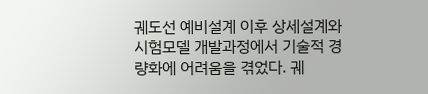궤도선 예비설계 이후 상세설계와 시험모델 개발과정에서 기술적 경량화에 어려움을 겪었다. 궤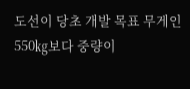도선이 당초 개발 목표 무게인 550㎏보다 중량이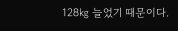128㎏ 늘었기 때문이다.